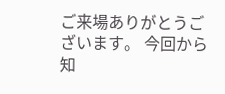ご来場ありがとうございます。 今回から知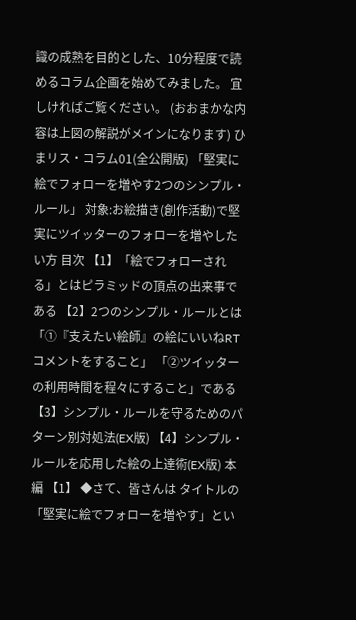識の成熟を目的とした、10分程度で読めるコラム企画を始めてみました。 宜しければご覧ください。 (おおまかな内容は上図の解説がメインになります) ひまリス・コラム01(全公開版) 「堅実に絵でフォローを増やす2つのシンプル・ルール」 対象:お絵描き(創作活動)で堅実にツイッターのフォローを増やしたい方 目次 【1】「絵でフォローされる」とはピラミッドの頂点の出来事である 【2】2つのシンプル・ルールとは 「①『支えたい絵師』の絵にいいねRTコメントをすること」 「②ツイッターの利用時間を程々にすること」である 【3】シンプル・ルールを守るためのパターン別対処法(EX版) 【4】シンプル・ルールを応用した絵の上達術(EX版) 本編 【1】 ◆さて、皆さんは タイトルの「堅実に絵でフォローを増やす」とい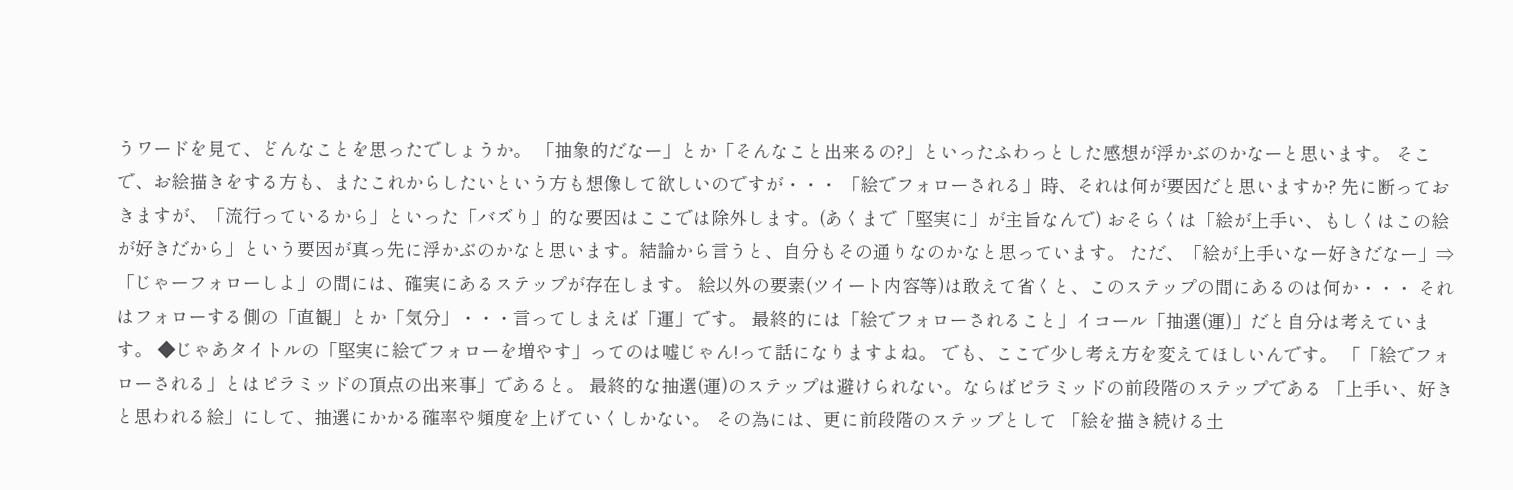うワードを見て、どんなことを思ったでしょうか。 「抽象的だなー」とか「そんなこと出来るの?」といったふわっとした感想が浮かぶのかなーと思います。 そこで、お絵描きをする方も、またこれからしたいという方も想像して欲しいのですが・・・ 「絵でフォローされる」時、それは何が要因だと思いますか? 先に断っておきますが、「流行っているから」といった「バズり」的な要因はここでは除外します。(あくまで「堅実に」が主旨なんで) おそらくは「絵が上手い、もしくはこの絵が好きだから」という要因が真っ先に浮かぶのかなと思います。結論から言うと、自分もその通りなのかなと思っています。 ただ、「絵が上手いなー好きだなー」⇒「じゃーフォローしよ」の間には、確実にあるステップが存在します。 絵以外の要素(ツイート内容等)は敢えて省くと、このステップの間にあるのは何か・・・ それはフォローする側の「直観」とか「気分」・・・言ってしまえば「運」です。 最終的には「絵でフォローされること」イコール「抽選(運)」だと自分は考えています。 ◆じゃあタイトルの「堅実に絵でフォローを増やす」ってのは嘘じゃん!って話になりますよね。 でも、ここで少し考え方を変えてほしいんです。 「「絵でフォローされる」とはピラミッドの頂点の出来事」であると。 最終的な抽選(運)のステップは避けられない。ならばピラミッドの前段階のステップである 「上手い、好きと思われる絵」にして、抽選にかかる確率や頻度を上げていくしかない。 その為には、更に前段階のステップとして 「絵を描き続ける土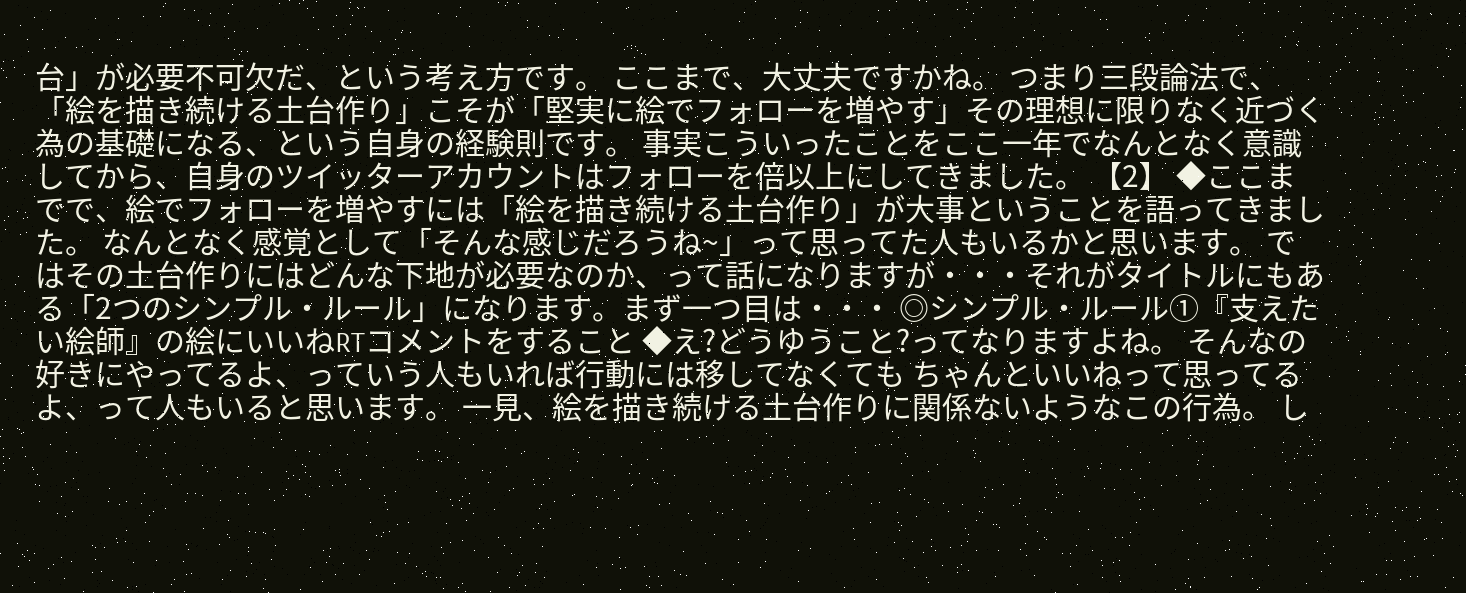台」が必要不可欠だ、という考え方です。 ここまで、大丈夫ですかね。 つまり三段論法で、「絵を描き続ける土台作り」こそが「堅実に絵でフォローを増やす」その理想に限りなく近づく為の基礎になる、という自身の経験則です。 事実こういったことをここ一年でなんとなく意識してから、自身のツイッターアカウントはフォローを倍以上にしてきました。 【2】 ◆ここまでで、絵でフォローを増やすには「絵を描き続ける土台作り」が大事ということを語ってきました。 なんとなく感覚として「そんな感じだろうね~」って思ってた人もいるかと思います。 ではその土台作りにはどんな下地が必要なのか、って話になりますが・・・それがタイトルにもある「2つのシンプル・ルール」になります。まず一つ目は・・・ ◎シンプル・ルール①『支えたい絵師』の絵にいいねRTコメントをすること ◆え?どうゆうこと?ってなりますよね。 そんなの好きにやってるよ、っていう人もいれば行動には移してなくても ちゃんといいねって思ってるよ、って人もいると思います。 一見、絵を描き続ける土台作りに関係ないようなこの行為。 し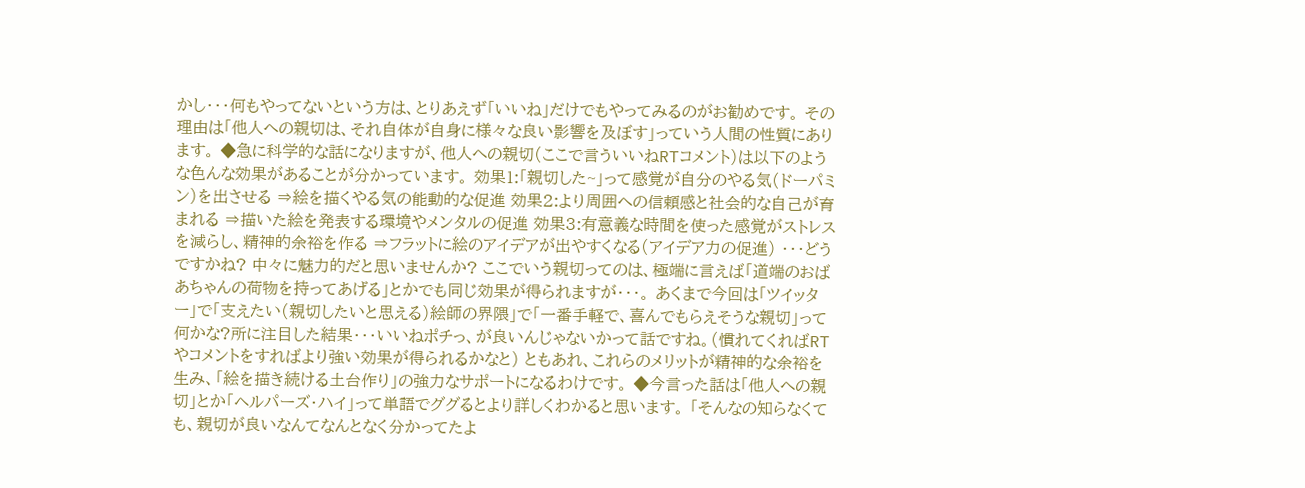かし・・・何もやってないという方は、とりあえず「いいね」だけでもやってみるのがお勧めです。 その理由は「他人への親切は、それ自体が自身に様々な良い影響を及ぼす」っていう人間の性質にあります。 ◆急に科学的な話になりますが、他人への親切(ここで言ういいねRTコメント)は以下のような色んな効果があることが分かっています。 効果1:「親切した~」って感覚が自分のやる気(ドーパミン)を出させる ⇒絵を描くやる気の能動的な促進 効果2:より周囲への信頼感と社会的な自己が育まれる ⇒描いた絵を発表する環境やメンタルの促進 効果3:有意義な時間を使った感覚がストレスを減らし、精神的余裕を作る ⇒フラットに絵のアイデアが出やすくなる(アイデア力の促進) ・・・どうですかね? 中々に魅力的だと思いませんか? ここでいう親切ってのは、極端に言えば「道端のおばあちゃんの荷物を持ってあげる」とかでも同じ効果が得られますが・・・。 あくまで今回は「ツイッター」で「支えたい(親切したいと思える)絵師の界隈」で「一番手軽で、喜んでもらえそうな親切」って何かな?所に注目した結果・・・いいねポチっ、が良いんじゃないかって話ですね。(慣れてくればRTやコメントをすればより強い効果が得られるかなと) ともあれ、これらのメリットが精神的な余裕を生み、「絵を描き続ける土台作り」の強力なサポートになるわけです。 ◆今言った話は「他人への親切」とか「ヘルパーズ・ハイ」って単語でググるとより詳しくわかると思います。 「そんなの知らなくても、親切が良いなんてなんとなく分かってたよ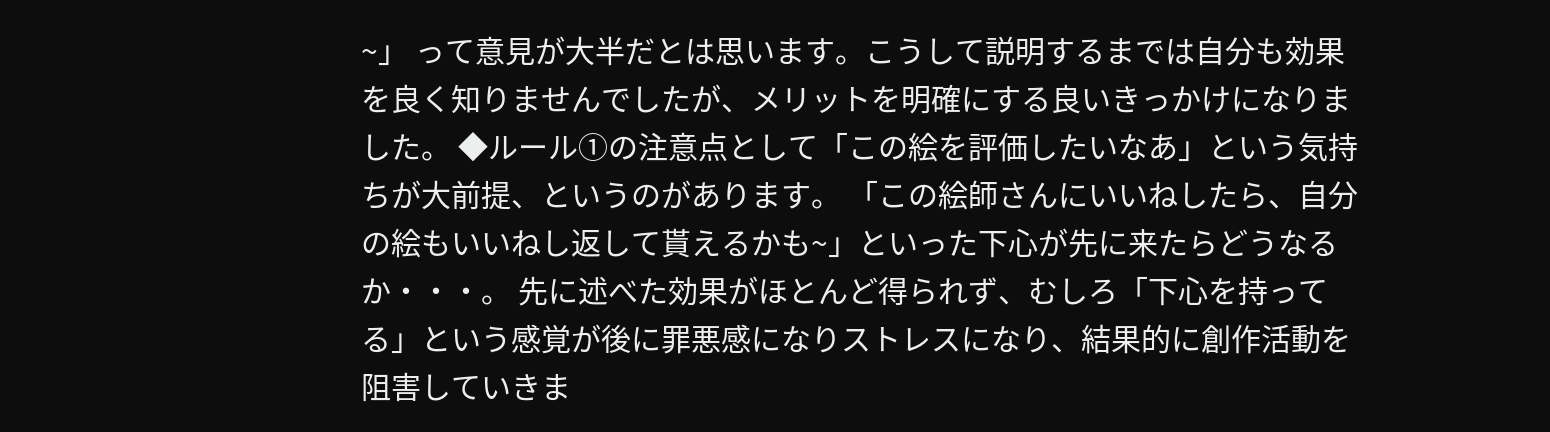~」 って意見が大半だとは思います。こうして説明するまでは自分も効果を良く知りませんでしたが、メリットを明確にする良いきっかけになりました。 ◆ルール①の注意点として「この絵を評価したいなあ」という気持ちが大前提、というのがあります。 「この絵師さんにいいねしたら、自分の絵もいいねし返して貰えるかも~」といった下心が先に来たらどうなるか・・・。 先に述べた効果がほとんど得られず、むしろ「下心を持ってる」という感覚が後に罪悪感になりストレスになり、結果的に創作活動を阻害していきま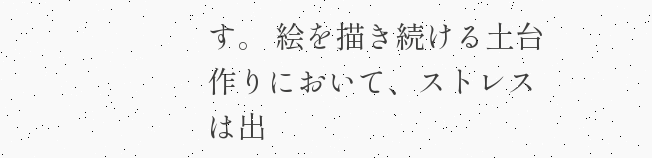す。 絵を描き続ける土台作りにおいて、ストレスは出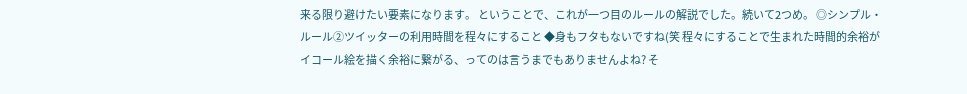来る限り避けたい要素になります。 ということで、これが一つ目のルールの解説でした。続いて2つめ。 ◎シンプル・ルール②ツイッターの利用時間を程々にすること ◆身もフタもないですね(笑 程々にすることで生まれた時間的余裕がイコール絵を描く余裕に繋がる、ってのは言うまでもありませんよね? そ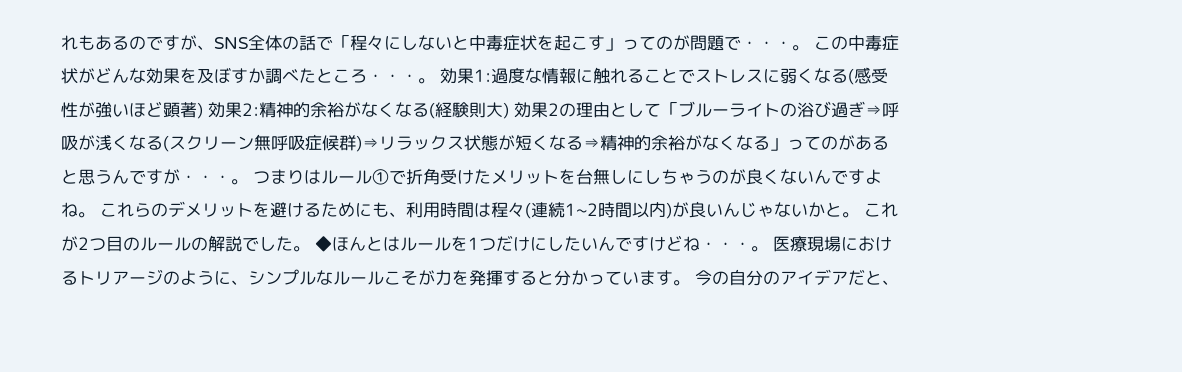れもあるのですが、SNS全体の話で「程々にしないと中毒症状を起こす」ってのが問題で・・・。 この中毒症状がどんな効果を及ぼすか調べたところ・・・。 効果1:過度な情報に触れることでストレスに弱くなる(感受性が強いほど顕著) 効果2:精神的余裕がなくなる(経験則大) 効果2の理由として「ブルーライトの浴び過ぎ⇒呼吸が浅くなる(スクリーン無呼吸症候群)⇒リラックス状態が短くなる⇒精神的余裕がなくなる」ってのがあると思うんですが・・・。 つまりはルール①で折角受けたメリットを台無しにしちゃうのが良くないんですよね。 これらのデメリットを避けるためにも、利用時間は程々(連続1~2時間以内)が良いんじゃないかと。 これが2つ目のルールの解説でした。 ◆ほんとはルールを1つだけにしたいんですけどね・・・。 医療現場におけるトリアージのように、シンプルなルールこそが力を発揮すると分かっています。 今の自分のアイデアだと、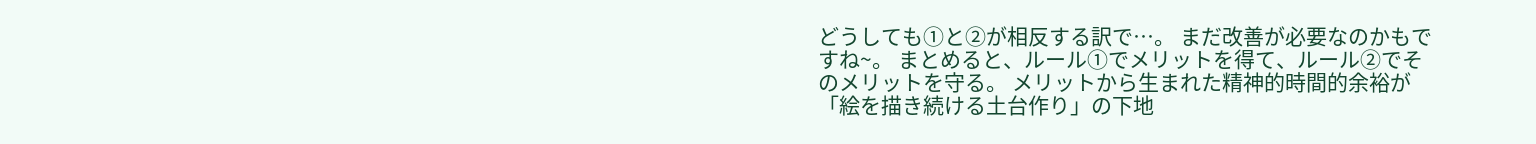どうしても①と②が相反する訳で…。 まだ改善が必要なのかもですね~。 まとめると、ルール①でメリットを得て、ルール②でそのメリットを守る。 メリットから生まれた精神的時間的余裕が「絵を描き続ける土台作り」の下地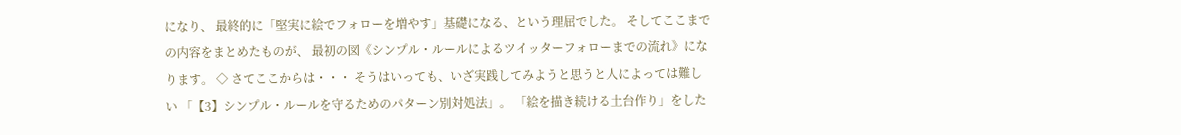になり、 最終的に「堅実に絵でフォローを増やす」基礎になる、という理屈でした。 そしてここまでの内容をまとめたものが、 最初の図《シンプル・ルールによるツイッターフォローまでの流れ》になります。 ◇ さてここからは・・・ そうはいっても、いざ実践してみようと思うと人によっては難しい 「【3】シンプル・ルールを守るためのパターン別対処法」。 「絵を描き続ける土台作り」をした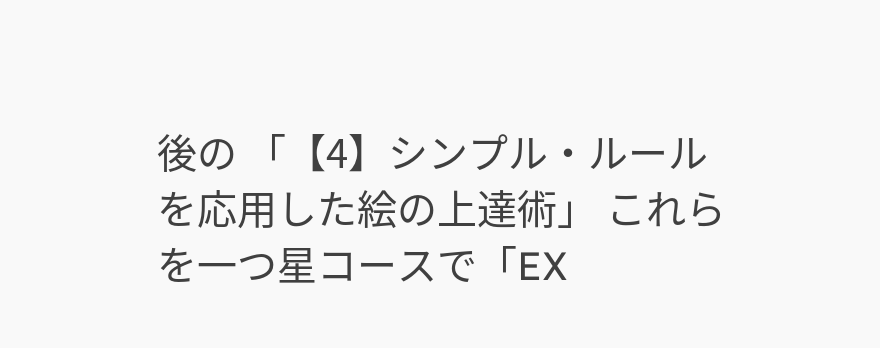後の 「【4】シンプル・ルールを応用した絵の上達術」 これらを一つ星コースで「EX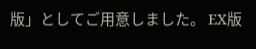版」としてご用意しました。 EX版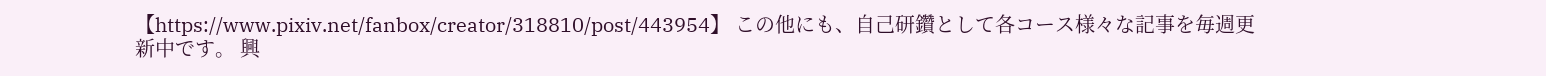【https://www.pixiv.net/fanbox/creator/318810/post/443954】 この他にも、自己研鑽として各コース様々な記事を毎週更新中です。 興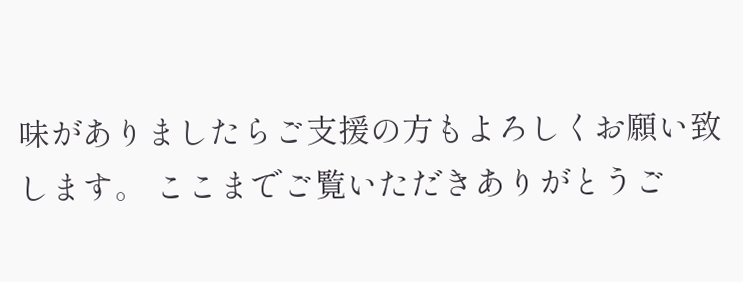味がありましたらご支援の方もよろしくお願い致します。 ここまでご覧いただきありがとうご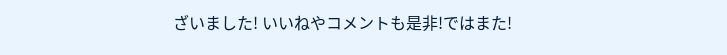ざいました! いいねやコメントも是非!ではまた!